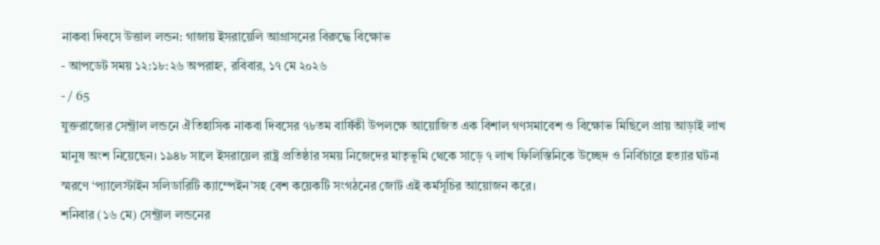নাকবা দিবসে উত্তাল লন্ডন: গাজায় ইসরায়েলি আগ্রাসনের বিরুদ্ধে বিক্ষোভ
- আপডেট সময় ১২:১৮:২৬ অপরাহ্ন, রবিবার, ১৭ মে ২০২৬
- / 65
যুক্তরাজ্যের সেন্ট্রাল লন্ডনে ঐতিহাসিক নাকবা দিবসের ৭৮তম বার্ষিকী উপলক্ষে আয়োজিত এক বিশাল গণসমাবেশ ও বিক্ষোভ মিছিলে প্রায় আড়াই লাখ মানুষ অংশ নিয়েছেন। ১৯৪৮ সালে ইসরায়েল রাষ্ট্র প্রতিষ্ঠার সময় নিজেদের মাতৃভূমি থেকে সাড়ে ৭ লাখ ফিলিস্তিনিকে উচ্ছেদ ও নির্বিচারে হত্যার ঘটনা স্মরণে ‘প্যালেস্টাইন সলিডারিটি ক্যাম্পেইন’সহ বেশ কয়েকটি সংগঠনের জোট এই কর্মসূচির আয়োজন করে।
শনিবার (১৬ মে) সেন্ট্রাল লন্ডনের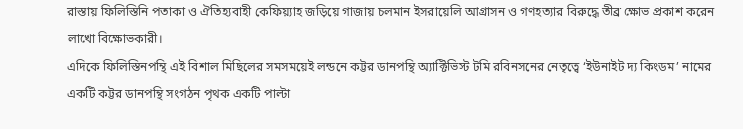রাস্তায় ফিলিস্তিনি পতাকা ও ঐতিহ্যবাহী কেফিয়্যাহ জড়িয়ে গাজায় চলমান ইসরায়েলি আগ্রাসন ও গণহত্যার বিরুদ্ধে তীব্র ক্ষোভ প্রকাশ করেন লাখো বিক্ষোভকারী।
এদিকে ফিলিস্তিনপন্থি এই বিশাল মিছিলের সমসময়েই লন্ডনে কট্টর ডানপন্থি অ্যাক্টিভিস্ট টমি রবিনসনের নেতৃত্বে ‘ইউনাইট দ্য কিংডম’ নামের একটি কট্টর ডানপন্থি সংগঠন পৃথক একটি পাল্টা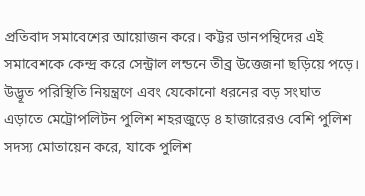প্রতিবাদ সমাবেশের আয়োজন করে। কট্টর ডানপন্থিদের এই সমাবেশকে কেন্দ্র করে সেন্ট্রাল লন্ডনে তীব্র উত্তেজনা ছড়িয়ে পড়ে।
উদ্ভূত পরিস্থিতি নিয়ন্ত্রণে এবং যেকোনো ধরনের বড় সংঘাত এড়াতে মেট্রোপলিটন পুলিশ শহরজুড়ে ৪ হাজারেরও বেশি পুলিশ সদস্য মোতায়েন করে, যাকে পুলিশ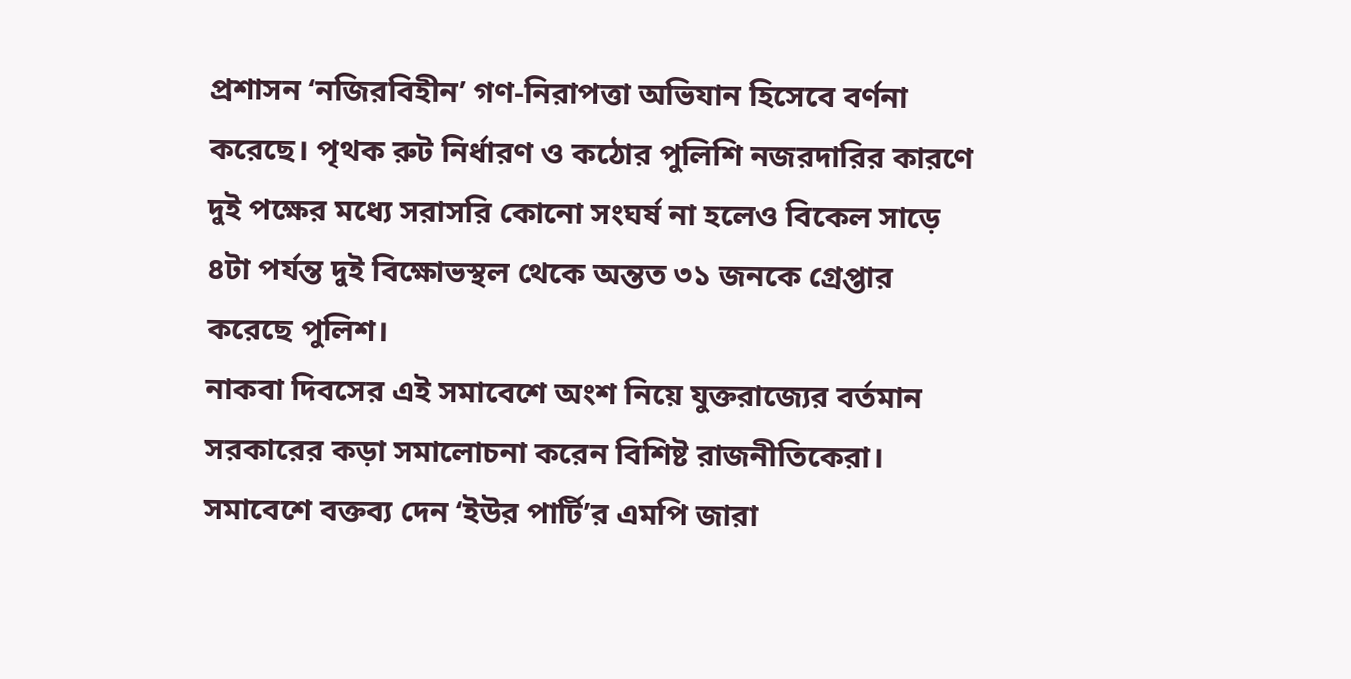প্রশাসন ‘নজিরবিহীন’ গণ-নিরাপত্তা অভিযান হিসেবে বর্ণনা করেছে। পৃথক রুট নির্ধারণ ও কঠোর পুলিশি নজরদারির কারণে দুই পক্ষের মধ্যে সরাসরি কোনো সংঘর্ষ না হলেও বিকেল সাড়ে ৪টা পর্যন্ত দুই বিক্ষোভস্থল থেকে অন্তত ৩১ জনকে গ্রেপ্তার করেছে পুলিশ।
নাকবা দিবসের এই সমাবেশে অংশ নিয়ে যুক্তরাজ্যের বর্তমান সরকারের কড়া সমালোচনা করেন বিশিষ্ট রাজনীতিকেরা। সমাবেশে বক্তব্য দেন ‘ইউর পার্টি’র এমপি জারা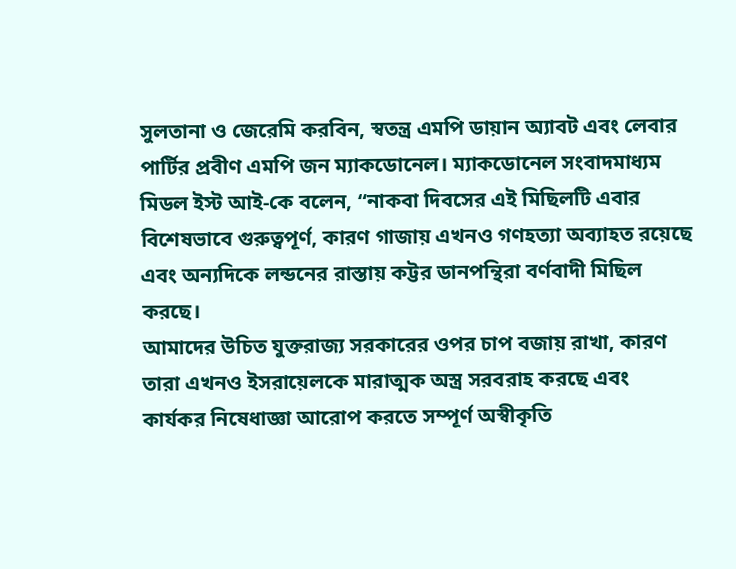সুলতানা ও জেরেমি করবিন, স্বতন্ত্র এমপি ডায়ান অ্যাবট এবং লেবার পার্টির প্রবীণ এমপি জন ম্যাকডোনেল। ম্যাকডোনেল সংবাদমাধ্যম মিডল ইস্ট আই-কে বলেন, “নাকবা দিবসের এই মিছিলটি এবার বিশেষভাবে গুরুত্বপূর্ণ, কারণ গাজায় এখনও গণহত্যা অব্যাহত রয়েছে এবং অন্যদিকে লন্ডনের রাস্তায় কট্টর ডানপন্থিরা বর্ণবাদী মিছিল করছে।
আমাদের উচিত যুক্তরাজ্য সরকারের ওপর চাপ বজায় রাখা, কারণ তারা এখনও ইসরায়েলকে মারাত্মক অস্ত্র সরবরাহ করছে এবং কার্যকর নিষেধাজ্ঞা আরোপ করতে সম্পূর্ণ অস্বীকৃতি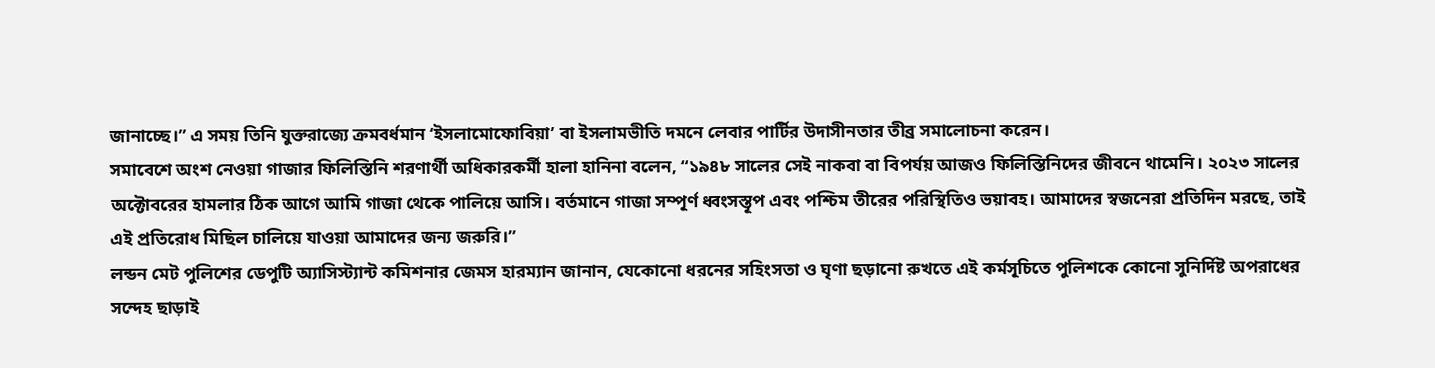জানাচ্ছে।” এ সময় তিনি যুক্তরাজ্যে ক্রমবর্ধমান ‘ইসলামোফোবিয়া’ বা ইসলামভীতি দমনে লেবার পার্টির উদাসীনতার তীব্র সমালোচনা করেন।
সমাবেশে অংশ নেওয়া গাজার ফিলিস্তিনি শরণার্থী অধিকারকর্মী হালা হানিনা বলেন, “১৯৪৮ সালের সেই নাকবা বা বিপর্যয় আজও ফিলিস্তিনিদের জীবনে থামেনি। ২০২৩ সালের অক্টোবরের হামলার ঠিক আগে আমি গাজা থেকে পালিয়ে আসি। বর্তমানে গাজা সম্পূর্ণ ধ্বংসস্তূপ এবং পশ্চিম তীরের পরিস্থিতিও ভয়াবহ। আমাদের স্বজনেরা প্রতিদিন মরছে, তাই এই প্রতিরোধ মিছিল চালিয়ে যাওয়া আমাদের জন্য জরুরি।”
লন্ডন মেট পুলিশের ডেপুটি অ্যাসিস্ট্যান্ট কমিশনার জেমস হারম্যান জানান, যেকোনো ধরনের সহিংসতা ও ঘৃণা ছড়ানো রুখতে এই কর্মসূচিতে পুলিশকে কোনো সুনির্দিষ্ট অপরাধের সন্দেহ ছাড়াই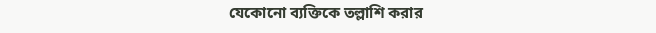যেকোনো ব্যক্তিকে তল্লাশি করার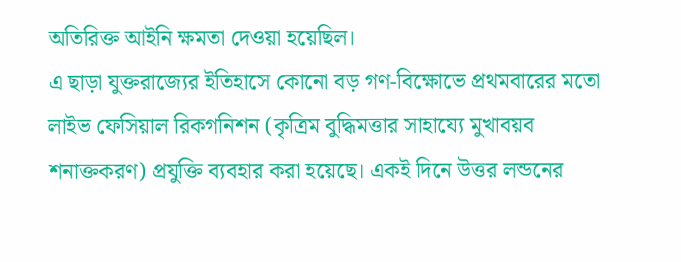অতিরিক্ত আইনি ক্ষমতা দেওয়া হয়েছিল।
এ ছাড়া যুক্তরাজ্যের ইতিহাসে কোনো বড় গণ-বিক্ষোভে প্রথমবারের মতো লাইভ ফেসিয়াল রিকগনিশন (কৃত্রিম বুদ্ধিমত্তার সাহায্যে মুখাবয়ব শনাক্তকরণ) প্রযুক্তি ব্যবহার করা হয়েছে। একই দিনে উত্তর লন্ডনের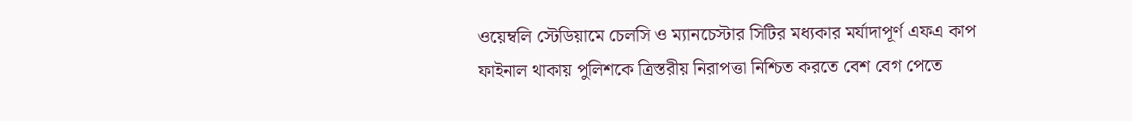ওয়েম্বলি স্টেডিয়ামে চেলসি ও ম্যানচেস্টার সিটির মধ্যকার মর্যাদাপূর্ণ এফএ কাপ ফাইনাল থাকায় পুলিশকে ত্রিস্তরীয় নিরাপত্তা নিশ্চিত করতে বেশ বেগ পেতে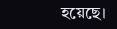হয়েছে।